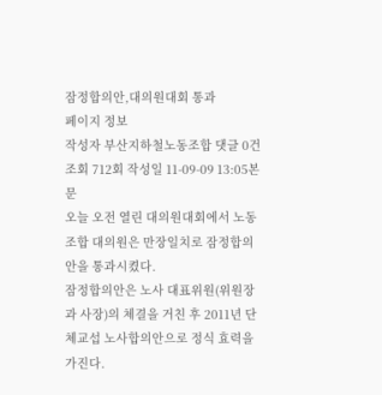잠정합의안,대의원대회 통과
페이지 정보
작성자 부산지하철노동조합 댓글 0건 조회 712회 작성일 11-09-09 13:05본문
오늘 오전 열린 대의원대회에서 노동조합 대의원은 만장일치로 잠정합의안을 통과시켰다.
잠정합의안은 노사 대표위원(위원장과 사장)의 체결을 거친 후 2011년 단체교섭 노사합의안으로 정식 효력을 가진다.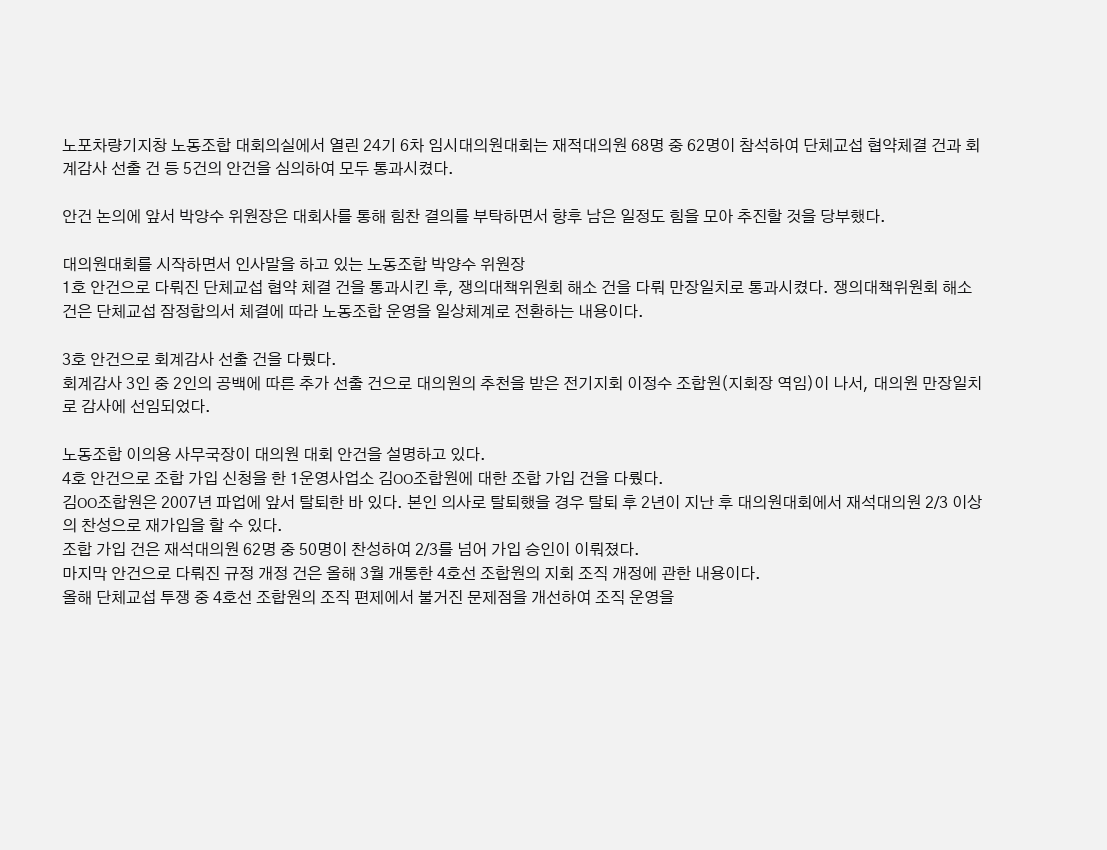노포차량기지창 노동조합 대회의실에서 열린 24기 6차 임시대의원대회는 재적대의원 68명 중 62명이 참석하여 단체교섭 협약체결 건과 회계감사 선출 건 등 5건의 안건을 심의하여 모두 통과시켰다.

안건 논의에 앞서 박양수 위원장은 대회사를 통해 힘찬 결의를 부탁하면서 향후 남은 일정도 힘을 모아 추진할 것을 당부했다.

대의원대회를 시작하면서 인사말을 하고 있는 노동조합 박양수 위원장
1호 안건으로 다뤄진 단체교섭 협약 체결 건을 통과시킨 후, 쟁의대책위원회 해소 건을 다뤄 만장일치로 통과시켰다. 쟁의대책위원회 해소 건은 단체교섭 잠정합의서 체결에 따라 노동조합 운영을 일상체계로 전환하는 내용이다.

3호 안건으로 회계감사 선출 건을 다뤘다.
회계감사 3인 중 2인의 공백에 따른 추가 선출 건으로 대의원의 추천을 받은 전기지회 이정수 조합원(지회장 역임)이 나서, 대의원 만장일치로 감사에 선임되었다.

노동조합 이의용 사무국장이 대의원 대회 안건을 설명하고 있다.
4호 안건으로 조합 가입 신청을 한 1운영사업소 김OO조합원에 대한 조합 가입 건을 다뤘다.
김OO조합원은 2007년 파업에 앞서 탈퇴한 바 있다. 본인 의사로 탈퇴했을 경우 탈퇴 후 2년이 지난 후 대의원대회에서 재석대의원 2/3 이상의 찬성으로 재가입을 할 수 있다.
조합 가입 건은 재석대의원 62명 중 50명이 찬성하여 2/3를 넘어 가입 승인이 이뤄졌다.
마지막 안건으로 다뤄진 규정 개정 건은 올해 3월 개통한 4호선 조합원의 지회 조직 개정에 관한 내용이다.
올해 단체교섭 투쟁 중 4호선 조합원의 조직 편제에서 불거진 문제점을 개선하여 조직 운영을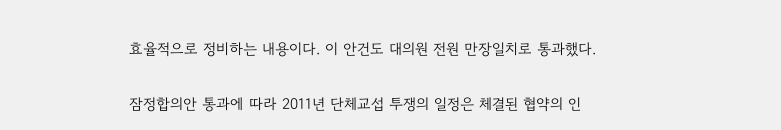효율적으로 정비하는 내용이다. 이 안건도 대의원 전원 만장일치로 통과했다.

잠정합의안 통과에 따라 2011년 단체교섭 투쟁의 일정은 체결된 협약의 인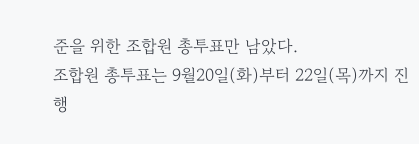준을 위한 조합원 총투표만 남았다.
조합원 총투표는 9월20일(화)부터 22일(목)까지 진행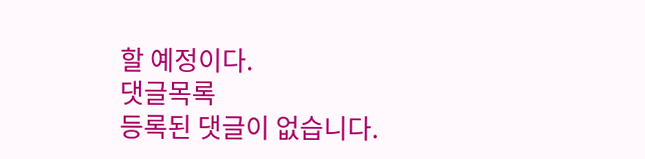할 예정이다.
댓글목록
등록된 댓글이 없습니다.